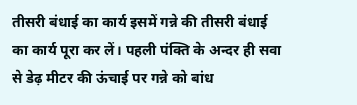तीसरी बंधाई का कार्य इसमें गन्ने की तीसरी बंधाई का कार्य पूरा कर लें। पहली पंक्ति के अन्दर ही सवा से डेढ़ मीटर की ऊंचाई पर गन्ने को बांध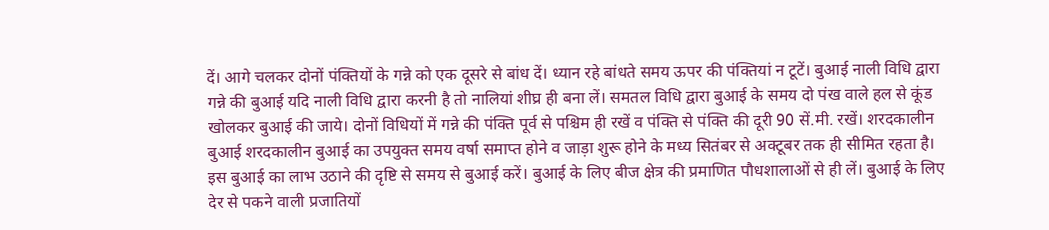दें। आगे चलकर दोनों पंक्तियों के गन्ने को एक दूसरे से बांध दें। ध्यान रहे बांधते समय ऊपर की पंक्तियां न टूटें। बुआई नाली विधि द्वारा गन्ने की बुआई यदि नाली विधि द्वारा करनी है तो नालियां शीघ्र ही बना लें। समतल विधि द्वारा बुआई के समय दो पंख वाले हल से कूंड खोलकर बुआई की जाये। दोनों विधियों में गन्ने की पंक्ति पूर्व से पश्चिम ही रखें व पंक्ति से पंक्ति की दूरी 90 सें.मी. रखें। शरदकालीन बुआई शरदकालीन बुआई का उपयुक्त समय वर्षा समाप्त होने व जाड़ा शुरू होने के मध्य सितंबर से अक्टूबर तक ही सीमित रहता है। इस बुआई का लाभ उठाने की दृष्टि से समय से बुआई करें। बुआई के लिए बीज क्षेत्र की प्रमाणित पौधशालाओं से ही लें। बुआई के लिए देर से पकने वाली प्रजातियों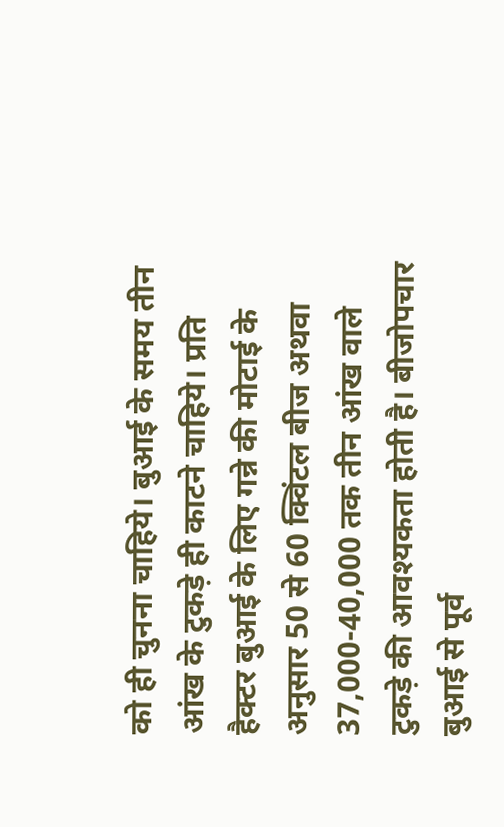को ही चुनना चाहिये। बुआई के समय तीन आंख के टुकड़े ही काटने चाहिये। प्रति हैक्टर बुआई के लिए गन्ने की मोटाई के अनुसार 50 से 60 क्विंटल बीज अथवा 37,000-40,000 तक तीन आंख वाले टुकड़े की आवश्यकता होती है। बीजोपचार बुआई से पूर्व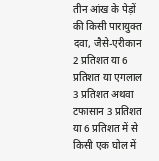तीन आंख के पेड़ों की किसी पारायुक्त दवा, जैसे-एरीकान 2 प्रतिशत या 6 प्रतिशत या एगलाल 3 प्रतिशत अथवा टफासान 3 प्रतिशत या 6 प्रतिशत में से किसी एक घोल में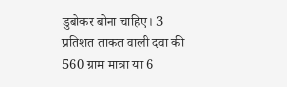डुबोकर बोना चाहिए। 3 प्रतिशत ताकत वाली दवा की 560 ग्राम मात्रा या 6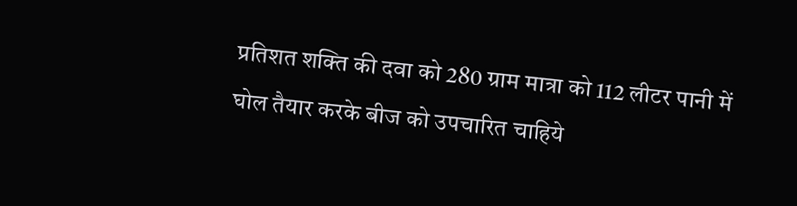प्रतिशत शक्ति की दवा को 280 ग्राम मात्रा को 112 लीटर पानी में घोल तैयार करके बीज को उपचारित चाहिये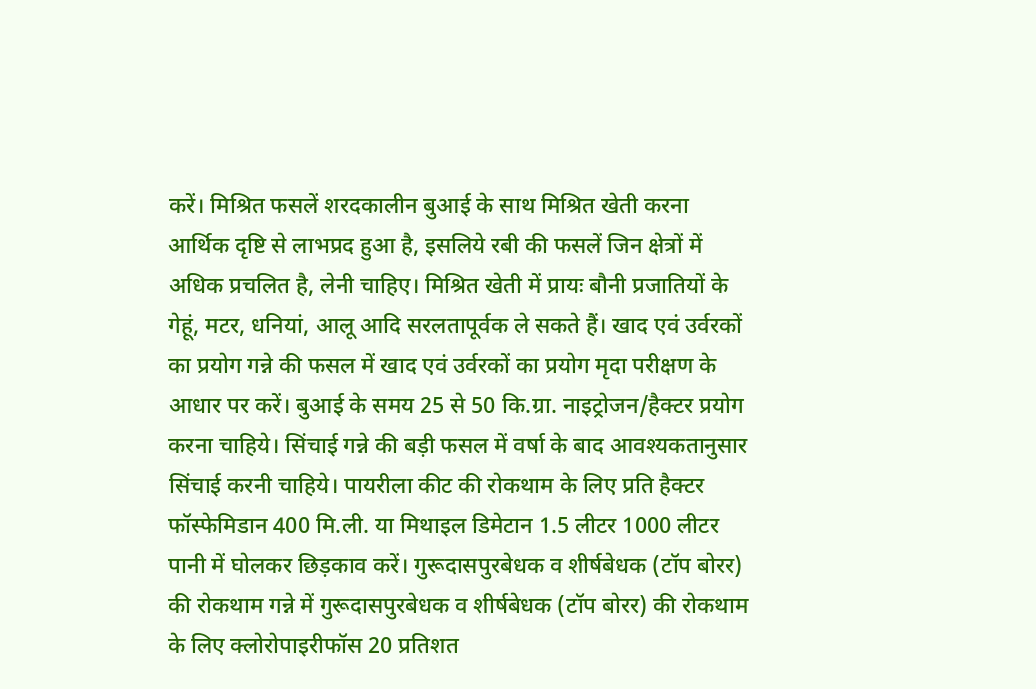करें। मिश्रित फसलें शरदकालीन बुआई के साथ मिश्रित खेती करना आर्थिक दृष्टि से लाभप्रद हुआ है, इसलिये रबी की फसलें जिन क्षेत्रों में अधिक प्रचलित है, लेनी चाहिए। मिश्रित खेती में प्रायः बौनी प्रजातियों के गेहूं, मटर, धनियां, आलू आदि सरलतापूर्वक ले सकते हैं। खाद एवं उर्वरकों का प्रयोग गन्ने की फसल में खाद एवं उर्वरकों का प्रयोग मृदा परीक्षण के आधार पर करें। बुआई के समय 25 से 50 कि.ग्रा. नाइट्रोजन/हैक्टर प्रयोग करना चाहिये। सिंचाई गन्ने की बड़ी फसल में वर्षा के बाद आवश्यकतानुसार सिंचाई करनी चाहिये। पायरीला कीट की रोकथाम के लिए प्रति हैक्टर फॉस्फेमिडान 400 मि.ली. या मिथाइल डिमेटान 1.5 लीटर 1000 लीटर पानी में घोलकर छिड़काव करें। गुरूदासपुरबेधक व शीर्षबेधक (टॉप बोरर) की रोकथाम गन्ने में गुरूदासपुरबेधक व शीर्षबेधक (टॉप बोरर) की रोकथाम के लिए क्लोरोपाइरीफॉस 20 प्रतिशत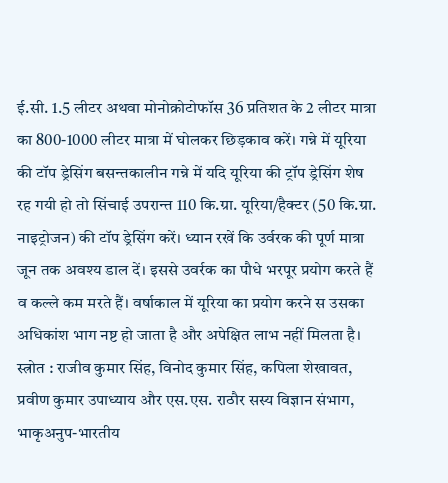ई.सी. 1.5 लीटर अथवा मोनोक्रोटोफॉस 36 प्रतिशत के 2 लीटर मात्रा का 800-1000 लीटर मात्रा में घोलकर छिड़काव करें। गन्ने में यूरिया की टॉप ड्रेसिंग बसन्तकालीन गन्ने में यदि यूरिया की ट्रॉप ड्रेसिंग शेष रह गयी हो तो सिंचाई उपरान्त 110 कि.ग्रा. यूरिया/हैक्टर (50 कि.ग्रा. नाइट्रोजन) की टॉप ड्रेसिंग करें। ध्यान रखें कि उर्वरक की पूर्ण मात्रा जून तक अवश्य डाल दें। इससे उवर्रक का पौधे भरपूर प्रयोग करते हैं व कल्ले कम मरते हैं। वर्षाकाल में यूरिया का प्रयोग करने स उसका अधिकांश भाग नष्ट हो जाता है और अपेक्षित लाभ नहीं मिलता है। स्त्रोत : राजीव कुमार सिंह, विनोद कुमार सिंह, कपिला शेखावत, प्रवीण कुमार उपाध्याय और एस.एस. राठौर सस्य विज्ञान संभाग, भाकृअनुप-भारतीय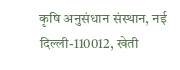कृषि अनुसंधान संस्थान, नई दिल्ली-110012, खेती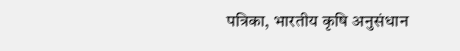पत्रिका, भारतीय कृषि अनुसंधान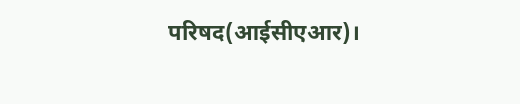परिषद(आईसीएआर)।